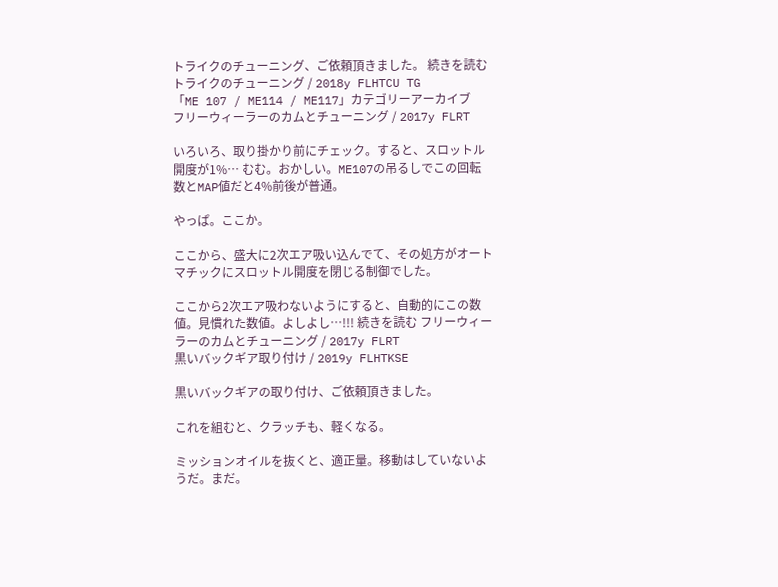トライクのチューニング、ご依頼頂きました。 続きを読む トライクのチューニング / 2018y FLHTCU TG
「ME 107 / ME114 / ME117」カテゴリーアーカイブ
フリーウィーラーのカムとチューニング / 2017y FLRT

いろいろ、取り掛かり前にチェック。すると、スロットル開度が1%… むむ。おかしい。ME107の吊るしでこの回転数とMAP値だと4%前後が普通。

やっぱ。ここか。

ここから、盛大に2次エア吸い込んでて、その処方がオートマチックにスロットル開度を閉じる制御でした。

ここから2次エア吸わないようにすると、自動的にこの数値。見慣れた数値。よしよし…!!! 続きを読む フリーウィーラーのカムとチューニング / 2017y FLRT
黒いバックギア取り付け / 2019y FLHTKSE

黒いバックギアの取り付け、ご依頼頂きました。

これを組むと、クラッチも、軽くなる。

ミッションオイルを抜くと、適正量。移動はしていないようだ。まだ。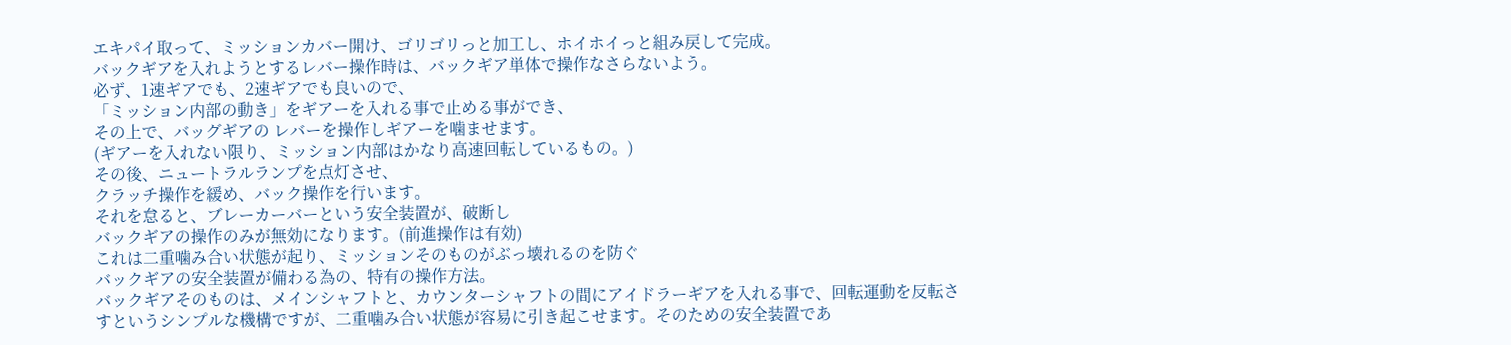エキパイ取って、ミッションカバー開け、ゴリゴリっと加工し、ホイホイっと組み戻して完成。
バックギアを入れようとするレバー操作時は、バックギア単体で操作なさらないよう。
必ず、1速ギアでも、2速ギアでも良いので、
「ミッション内部の動き」をギアーを入れる事で止める事ができ、
その上で、バッグギアの レバーを操作しギアーを噛ませます。
(ギアーを入れない限り、ミッション内部はかなり高速回転しているもの。)
その後、ニュートラルランプを点灯させ、
クラッチ操作を緩め、バック操作を行います。
それを怠ると、ブレーカーバーという安全装置が、破断し
バックギアの操作のみが無効になります。(前進操作は有効)
これは二重噛み合い状態が起り、ミッションそのものがぶっ壊れるのを防ぐ
バックギアの安全装置が備わる為の、特有の操作方法。
バックギアそのものは、メインシャフトと、カウンターシャフトの間にアイドラーギアを入れる事で、回転運動を反転さすというシンプルな機構ですが、二重噛み合い状態が容易に引き起こせます。そのための安全装置であ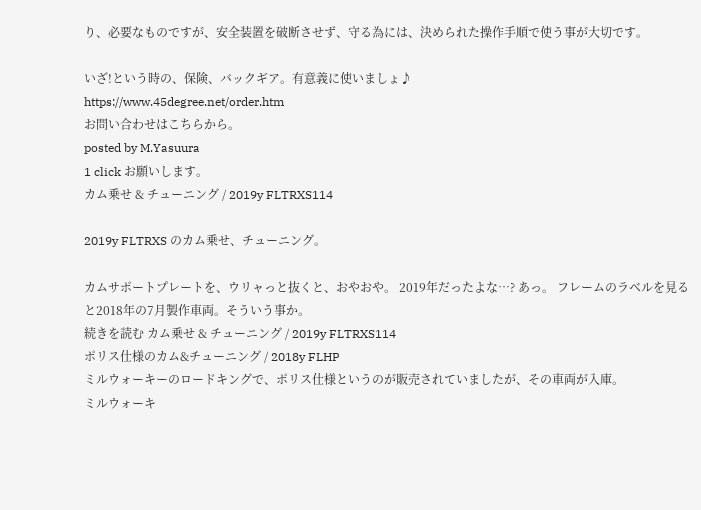り、必要なものですが、安全装置を破断させず、守る為には、決められた操作手順で使う事が大切です。

いざ!という時の、保険、バックギア。有意義に使いましょ♪
https://www.45degree.net/order.htm
お問い合わせはこちらから。
posted by M.Yasuura
1 click お願いします。
カム乗せ & チューニング / 2019y FLTRXS114

2019y FLTRXS のカム乗せ、チューニング。

カムサポートプレートを、ウリャっと抜くと、おやおや。 2019年だったよな…? あっ。 フレームのラベルを見ると2018年の7月製作車両。そういう事か。
続きを読む カム乗せ & チューニング / 2019y FLTRXS114
ポリス仕様のカム&チューニング / 2018y FLHP
ミルウォーキーのロードキングで、ポリス仕様というのが販売されていましたが、その車両が入庫。
ミルウォーキ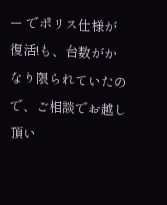ー でポリス仕様が復活!も、台数がかなり限られていたので、ご相談でお越し頂い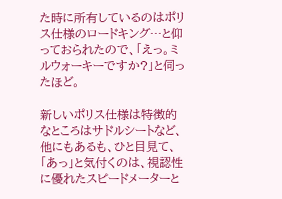た時に所有しているのはポリス仕様のロードキング…と仰っておられたので、「えっ。ミルウォーキーですか?」と伺ったほど。

新しいポリス仕様は特徴的なところはサドルシートなど、他にもあるも、ひと目見て、「あっ」と気付くのは、視認性に優れたスピードメーターと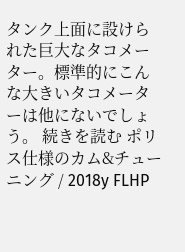タンク上面に設けられた巨大なタコメーター。標準的にこんな大きいタコメーターは他にないでしょう。 続きを読む ポリス仕様のカム&チューニング / 2018y FLHP